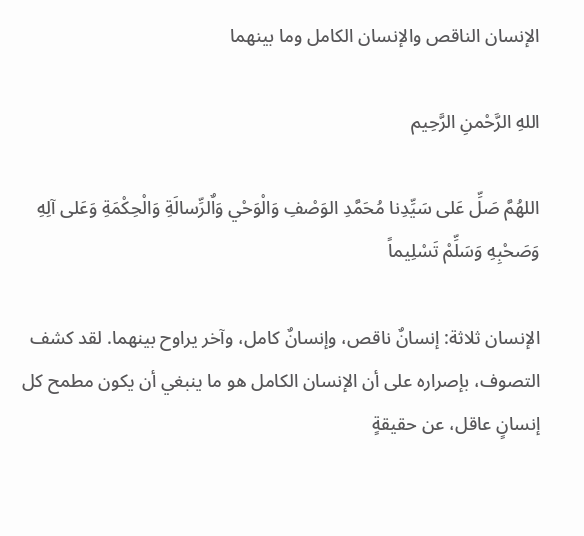الإنسان الناقص والإنسان الكامل وما بينهما

اللهِ الرَّحْمنِ الرَّحِيم

اللهُمَّ صَلِّ عَلى سَيِّدِنا مُحَمَّدِ الوَصْفِ وَالْوَحْي وَاٌلرِّسالَةِ وَالْحِكْمَةِ وَعَلى آلِهِ وَصَحْبِهِ وَسَلِّمْ تَسْلِيماً

الإنسان ثلاثة: إنسانٌ ناقص، وإنسانٌ كامل، وآخر يراوح بينهما. لقد كشف التصوف، بإصراره على أن الإنسان الكامل هو ما ينبغي أن يكون مطمح كل إنسانٍ عاقل، عن حقيقةٍ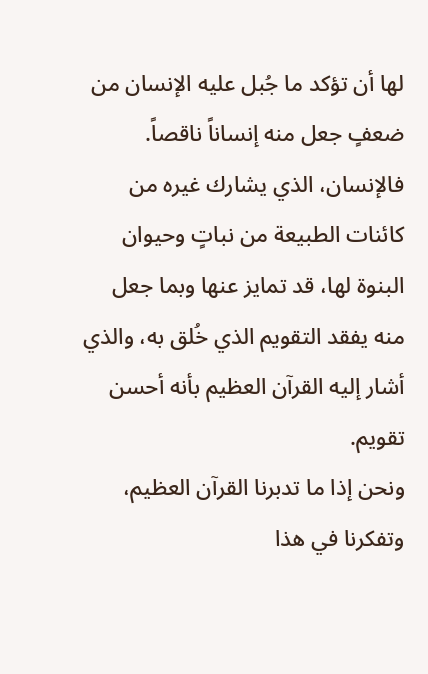لها أن تؤكد ما جُبل عليه الإنسان من ضعفٍ جعل منه إنساناً ناقصاً. فالإنسان، الذي يشارك غيره من كائنات الطبيعة من نباتٍ وحيوان البنوة لها، قد تمايز عنها وبما جعل منه يفقد التقويم الذي خُلق به، والذي أشار إليه القرآن العظيم بأنه أحسن تقويم.
ونحن إذا ما تدبرنا القرآن العظيم، وتفكرنا في هذا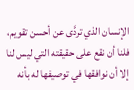الإنسان الذي تردَّى عن أحسن تقويم، فلنا أن نقع على حقيقته التي ليس لنا إلا أن نوافقها في توصيفها له بأنه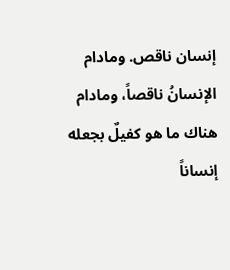إنسان ناقص. ومادام الإنسانُ ناقصاً، ومادام هناك ما هو كفيلٌ بجعله إنساناً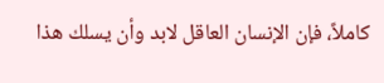كاملاً، فإن الإنسان العاقل لابد وأن يسلك هذا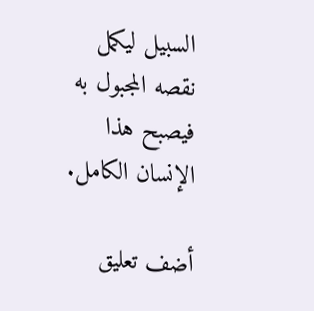السبيل ليكمل نقصه المجبول به فيصبح هذا الإنسان الكامل.

أضف تعليق